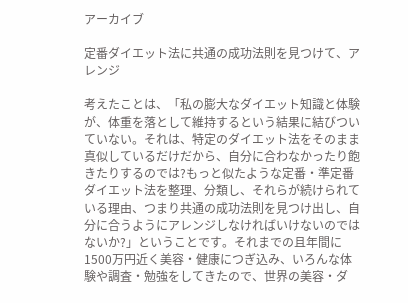アーカイブ

定番ダイエット法に共通の成功法則を見つけて、アレンジ

考えたことは、「私の膨大なダイエット知識と体験が、体重を落として維持するという結果に結びついていない。それは、特定のダイエット法をそのまま真似しているだけだから、自分に合わなかったり飽きたりするのでは?もっと似たような定番・準定番ダイエット法を整理、分類し、それらが続けられている理由、つまり共通の成功法則を見つけ出し、自分に合うようにアレンジしなければいけないのではないか?」ということです。それまでの且年間に1500万円近く美容・健康につぎ込み、いろんな体験や調査・勉強をしてきたので、世界の美容・ダ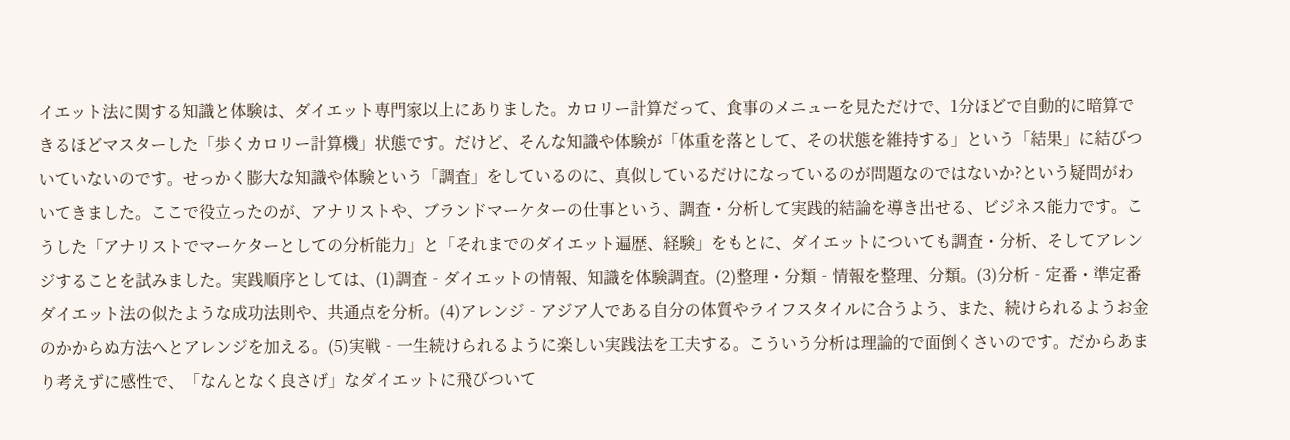イエット法に関する知識と体験は、ダイエット専門家以上にありました。カロリー計算だって、食事のメニューを見ただけで、1分ほどで自動的に暗算できるほどマスターした「歩くカロリー計算機」状態です。だけど、そんな知識や体験が「体重を落として、その状態を維持する」という「結果」に結びついていないのです。せっかく膨大な知識や体験という「調査」をしているのに、真似しているだけになっているのが問題なのではないか?という疑問がわいてきました。ここで役立ったのが、アナリストや、ブランドマーケターの仕事という、調査・分析して実践的結論を導き出せる、ビジネス能力です。こうした「アナリストでマーケターとしての分析能力」と「それまでのダイエット遍歴、経験」をもとに、ダイエットについても調査・分析、そしてアレンジすることを試みました。実践順序としては、(1)調査‐ダイエットの情報、知識を体験調査。(2)整理・分類‐情報を整理、分類。(3)分析‐定番・準定番ダイエット法の似たような成功法則や、共通点を分析。(4)アレンジ‐アジア人である自分の体質やライフスタイルに合うよう、また、続けられるようお金のかからぬ方法へとアレンジを加える。(5)実戦‐一生続けられるように楽しい実践法を工夫する。こういう分析は理論的で面倒くさいのです。だからあまり考えずに感性で、「なんとなく良さげ」なダイエットに飛びついて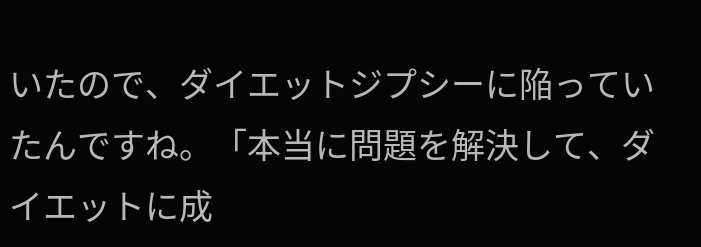いたので、ダイエットジプシーに陥っていたんですね。「本当に問題を解決して、ダイエットに成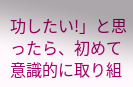功したい!」と思ったら、初めて意識的に取り組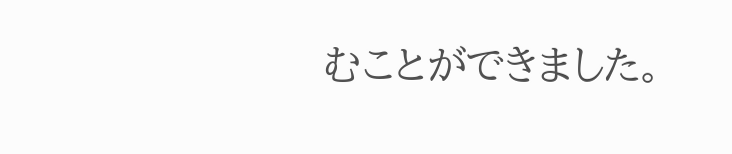むことができました。